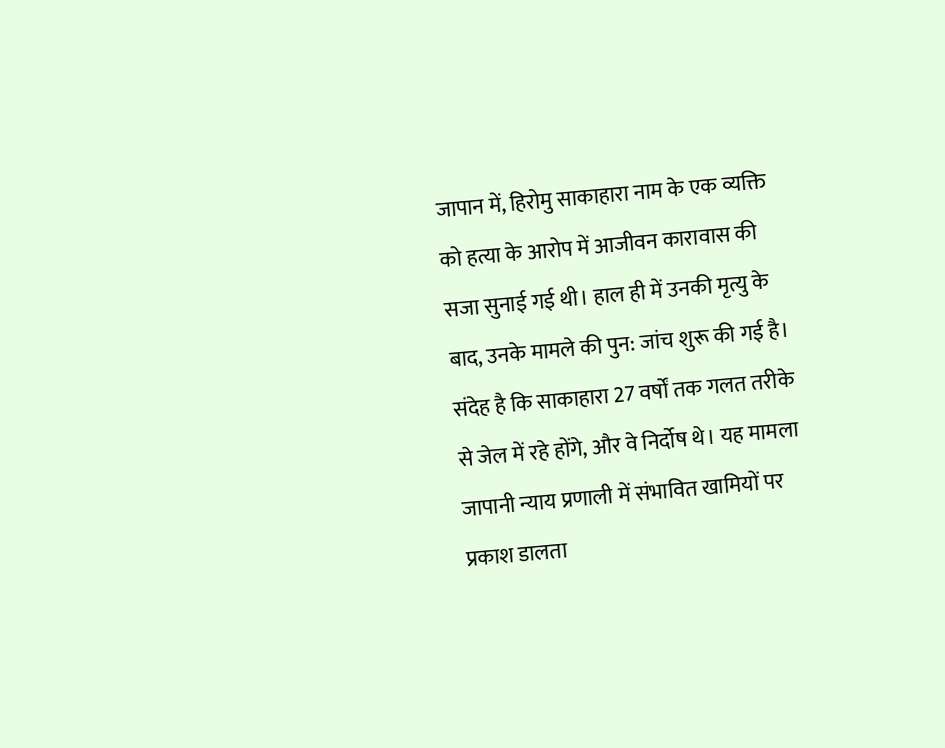जापान में, हिरोमु साकाहारा नाम के एक व्यक्ति को हत्या के आरोप में आजीवन कारावास की सजा सुनाई गई थी। हाल ही में उनकी मृत्यु के बाद, उनके मामले की पुन: जांच शुरू की गई है। संदेह है कि साकाहारा 27 वर्षों तक गलत तरीके से जेल में रहे होंगे, और वे निर्दोष थे। यह मामला जापानी न्याय प्रणाली में संभावित खामियों पर प्रकाश डालता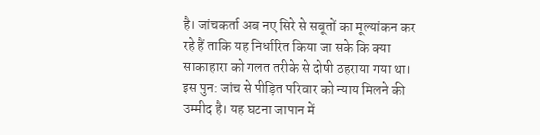है। जांचकर्ता अब नए सिरे से सबूतों का मूल्यांकन कर रहे हैं ताकि यह निर्धारित किया जा सके कि क्या साकाहारा को गलत तरीके से दोषी ठहराया गया था। इस पुन: जांच से पीड़ित परिवार को न्याय मिलने की उम्मीद है। यह घटना जापान में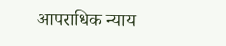आपराधिक न्याय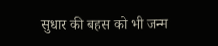सुधार की बहस को भी जन्म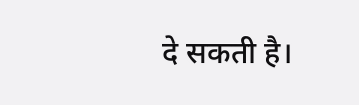दे सकती है।